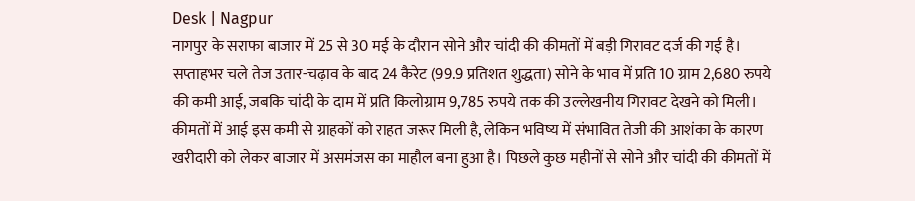Desk | Nagpur
नागपुर के सराफा बाजार में 25 से 30 मई के दौरान सोने और चांदी की कीमतों में बड़ी गिरावट दर्ज की गई है। सप्ताहभर चले तेज उतार-चढ़ाव के बाद 24 कैरेट (99.9 प्रतिशत शुद्धता) सोने के भाव में प्रति 10 ग्राम 2,680 रुपये की कमी आई, जबकि चांदी के दाम में प्रति किलोग्राम 9,785 रुपये तक की उल्लेखनीय गिरावट देखने को मिली। कीमतों में आई इस कमी से ग्राहकों को राहत जरूर मिली है, लेकिन भविष्य में संभावित तेजी की आशंका के कारण खरीदारी को लेकर बाजार में असमंजस का माहौल बना हुआ है। पिछले कुछ महीनों से सोने और चांदी की कीमतों में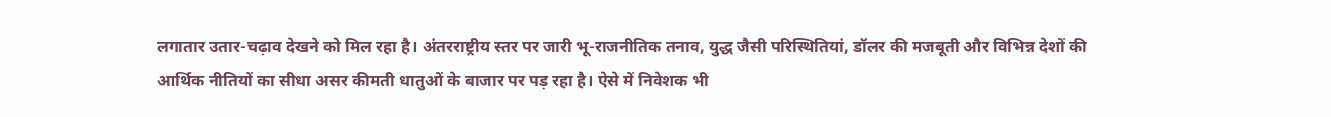लगातार उतार-चढ़ाव देखने को मिल रहा है। अंतरराष्ट्रीय स्तर पर जारी भू-राजनीतिक तनाव, युद्ध जैसी परिस्थितियां, डॉलर की मजबूती और विभिन्न देशों की आर्थिक नीतियों का सीधा असर कीमती धातुओं के बाजार पर पड़ रहा है। ऐसे में निवेशक भी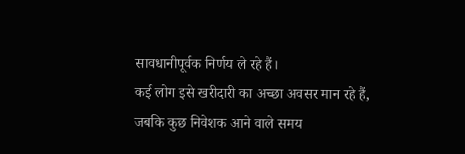सावधानीपूर्वक निर्णय ले रहे हैं।
कई लोग इसे खरीदारी का अच्छा अवसर मान रहे हैं, जबकि कुछ निवेशक आने वाले समय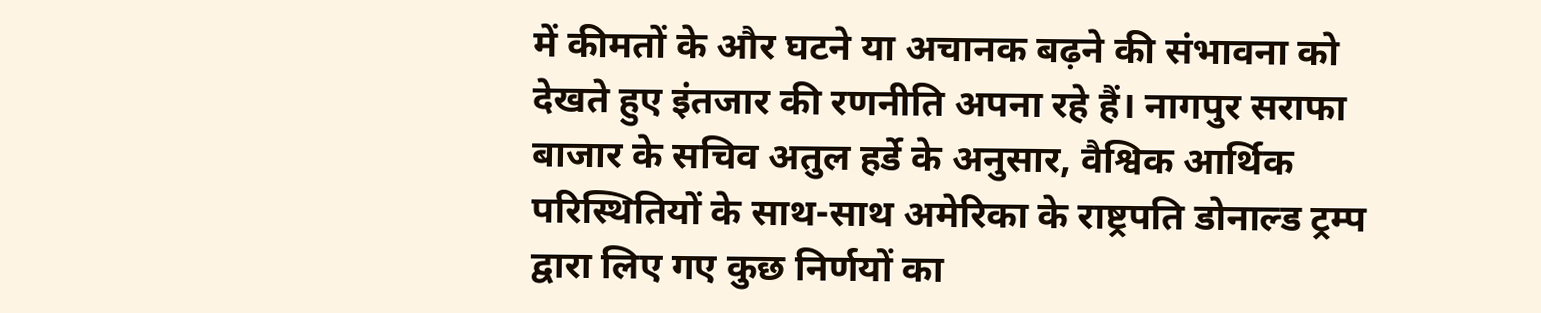में कीमतों के और घटने या अचानक बढ़ने की संभावना को देखते हुए इंतजार की रणनीति अपना रहे हैं। नागपुर सराफा बाजार के सचिव अतुल हर्डे के अनुसार, वैश्विक आर्थिक परिस्थितियों के साथ-साथ अमेरिका के राष्ट्रपति डोनाल्ड ट्रम्प द्वारा लिए गए कुछ निर्णयों का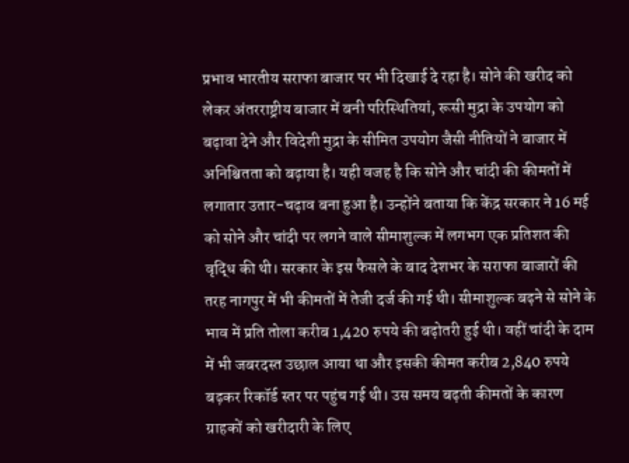प्रभाव भारतीय सराफा बाजार पर भी दिखाई दे रहा है। सोने की खरीद को लेकर अंतरराष्ट्रीय बाजार में बनी परिस्थितियां, रूसी मुद्रा के उपयोग को बढ़ावा देने और विदेशी मुद्रा के सीमित उपयोग जैसी नीतियों ने बाजार में अनिश्चितता को बढ़ाया है। यही वजह है कि सोने और चांदी की कीमतों में लगातार उतार-चढ़ाव बना हुआ है। उन्होंने बताया कि केंद्र सरकार ने 16 मई को सोने और चांदी पर लगने वाले सीमाशुल्क में लगभग एक प्रतिशत की वृद्धि की थी। सरकार के इस फैसले के बाद देशभर के सराफा बाजारों की तरह नागपुर में भी कीमतों में तेजी दर्ज की गई थी। सीमाशुल्क बढ़ने से सोने के भाव में प्रति तोला करीब 1,420 रुपये की बढ़ोतरी हुई थी। वहीं चांदी के दाम में भी जबरदस्त उछाल आया था और इसकी कीमत करीब 2,840 रुपये बढ़कर रिकॉर्ड स्तर पर पहुंच गई थी। उस समय बढ़ती कीमतों के कारण ग्राहकों को खरीदारी के लिए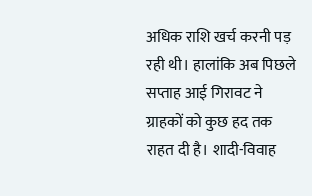अधिक राशि खर्च करनी पड़ रही थी। हालांकि अब पिछले सप्ताह आई गिरावट ने ग्राहकों को कुछ हद तक राहत दी है। शादी-विवाह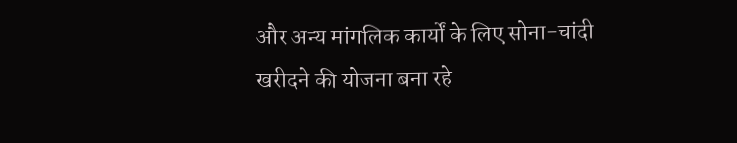और अन्य मांगलिक कार्यों के लिए सोना-चांदी खरीदने की योजना बना रहे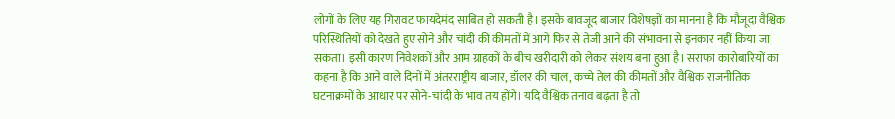लोगों के लिए यह गिरावट फायदेमंद साबित हो सकती है। इसके बावजूद बाजार विशेषज्ञों का मानना है कि मौजूदा वैश्विक परिस्थितियों को देखते हुए सोने और चांदी की कीमतों में आगे फिर से तेजी आने की संभावना से इनकार नहीं किया जा सकता। इसी कारण निवेशकों और आम ग्राहकों के बीच खरीदारी को लेकर संशय बना हुआ है। सराफा कारोबारियों का कहना है कि आने वाले दिनों में अंतरराष्ट्रीय बाजार, डॉलर की चाल, कच्चे तेल की कीमतों और वैश्विक राजनीतिक घटनाक्रमों के आधार पर सोने-चांदी के भाव तय होंगे। यदि वैश्विक तनाव बढ़ता है तो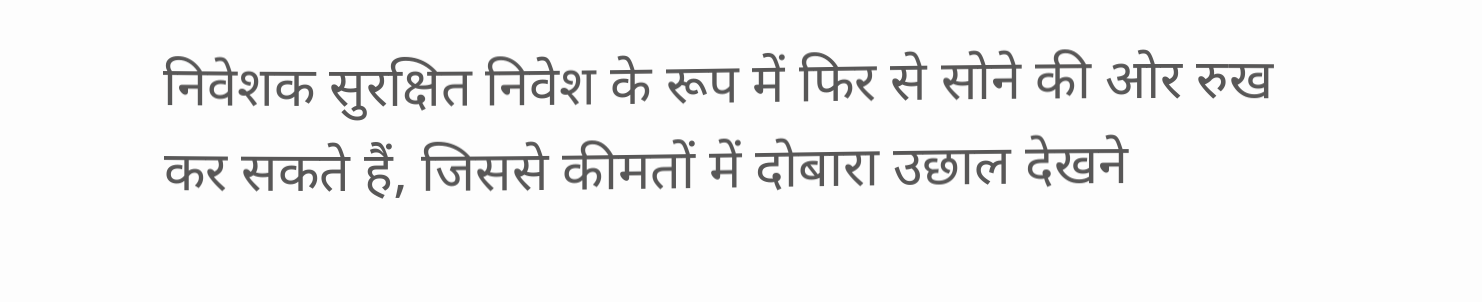निवेशक सुरक्षित निवेश के रूप में फिर से सोने की ओर रुख कर सकते हैं, जिससे कीमतों में दोबारा उछाल देखने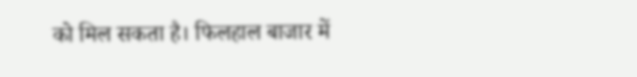को मिल सकता है। फिलहाल बाजार में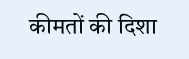कीमतों की दिशा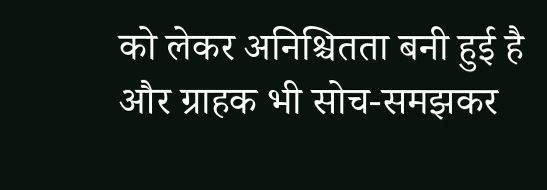को लेकर अनिश्चितता बनी हुई है और ग्राहक भी सोच-समझकर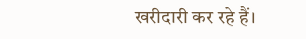खरीदारी कर रहे हैं।